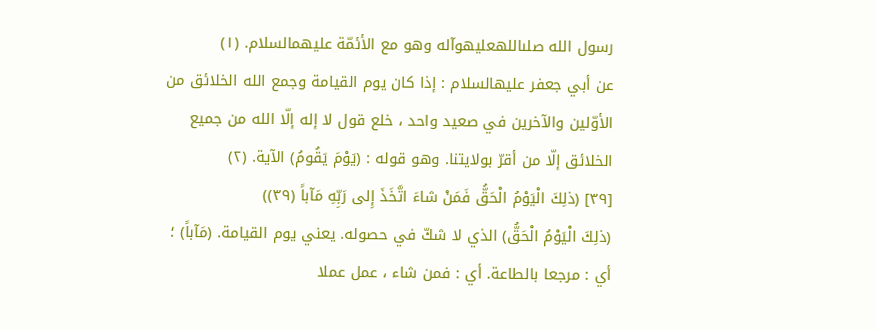رسول الله صلىاللهعليهوآله وهو مع الأئمّة عليهمالسلام. (١)
عن أبي جعفر عليهالسلام : إذا كان يوم القيامة وجمع الله الخلائق من الأوّلين والآخرين في صعيد واحد ، خلع قول لا إله إلّا الله من جميع الخلائق إلّا من أقرّ بولايتنا. وهو قوله : (يَوْمَ يَقُومُ) الآية. (٢)
[٣٩] (ذلِكَ الْيَوْمُ الْحَقُّ فَمَنْ شاءَ اتَّخَذَ إِلى رَبِّهِ مَآباً (٣٩))
(ذلِكَ الْيَوْمُ الْحَقُّ) الذي لا شكّ في حصوله. يعني يوم القيامة. (مَآباً) ؛ أي : مرجعا بالطاعة. أي : فمن شاء ، عمل عملا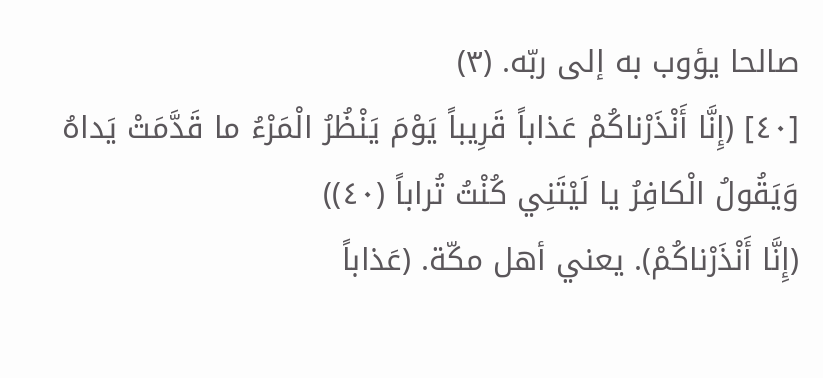صالحا يؤوب به إلى ربّه. (٣)
[٤٠] (إِنَّا أَنْذَرْناكُمْ عَذاباً قَرِيباً يَوْمَ يَنْظُرُ الْمَرْءُ ما قَدَّمَتْ يَداهُ وَيَقُولُ الْكافِرُ يا لَيْتَنِي كُنْتُ تُراباً (٤٠))
(إِنَّا أَنْذَرْناكُمْ). يعني أهل مكّة. (عَذاباً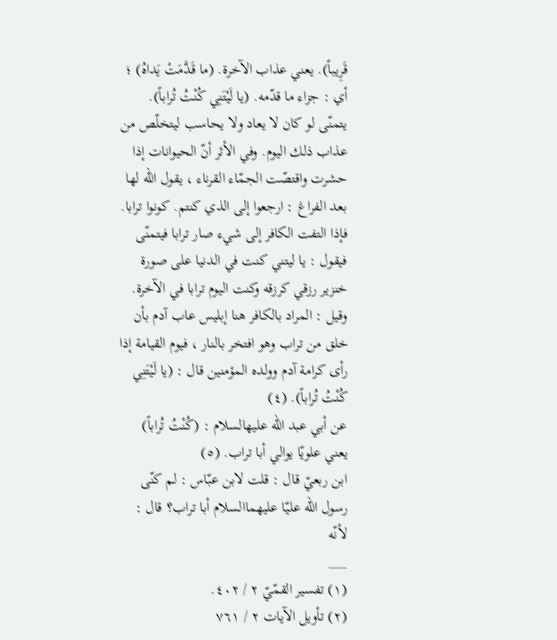قَرِيباً). يعني عذاب الآخرة. (ما قَدَّمَتْ يَداهُ) ؛ أي : جزاء ما قدّمه. (يا لَيْتَنِي كُنْتُ تُراباً). يتمنّى لو كان لا يعاد ولا يحاسب ليتخلّص من عذاب ذلك اليوم. وفي الأثر أنّ الحيوانات إذا حشرت واقتصّت الجمّاء القرناء ، يقول الله لها بعد الفراغ : ارجعوا إلى الذي كنتم. كونوا ترابا. فإذا التفت الكافر إلى شيء صار ترابا فيتمنّى فيقول : يا ليتني كنت في الدنيا على صورة خنزير رزقي كرزقه وكنت اليوم ترابا في الآخرة. وقيل : المراد بالكافر هنا إبليس عاب آدم بأن خلق من تراب وهو افتخر بالنار ، فيوم القيامة إذا رأى كرامة آدم وولده المؤمنين قال : (يا لَيْتَنِي كُنْتُ تُراباً). (٤)
عن أبي عبد الله عليهالسلام : (كُنْتُ تُراباً) يعني علويّا يوالي أبا تراب. (٥)
ابن ربعيّ قال : قلت لابن عبّاس : لم كنّى رسول الله عليّا عليهماالسلام أبا تراب؟ قال : لأنّه
___
(١) تفسير القمّيّ ٢ / ٤٠٢.
(٢) تأويل الآيات ٢ / ٧٦١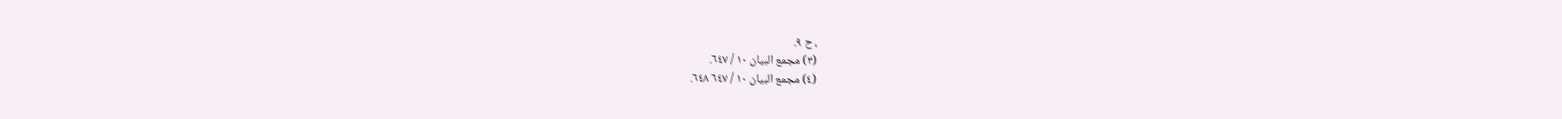، ح ٩.
(٣) مجمع البيان ١٠ / ٦٤٧.
(٤) مجمع البيان ١٠ / ٦٤٧ ٦٤٨.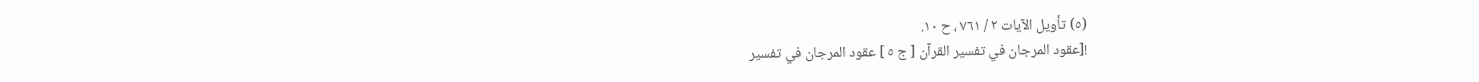(٥) تأويل الآيات ٢ / ٧٦١ ، ح ١٠.
![عقود المرجان في تفسير القرآن [ ج ٥ ] عقود المرجان في تفسير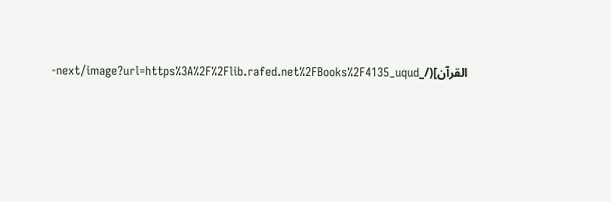القرآن](/_next/image?url=https%3A%2F%2Flib.rafed.net%2FBooks%2F4135_uqud-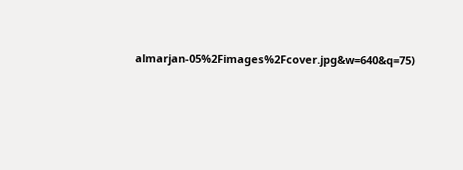almarjan-05%2Fimages%2Fcover.jpg&w=640&q=75)